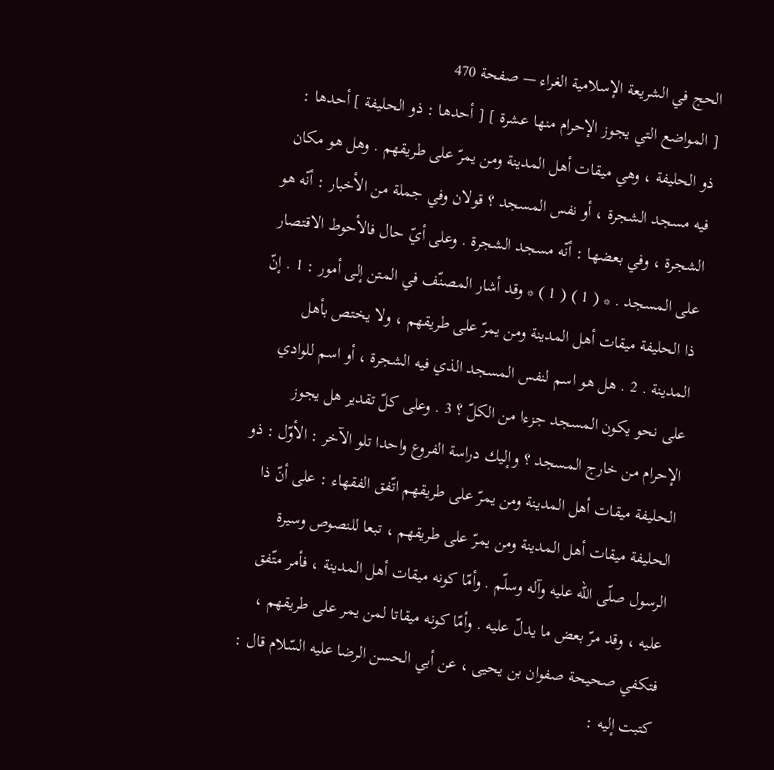الحج في الشريعة الإسلامية الغراء — صفحة 470
[ المواضع التي يجوز الإحرام منها عشرة ] [ أحدها : ذو الحليفة ] أحدها : ذو الحليفة ، وهي ميقات أهل المدينة ومن يمرّ على طريقهم . وهل هو مكان فيه مسجد الشجرة ، أو نفس المسجد ؟ قولان وفي جملة من الأخبار : أنّه هو الشجرة ، وفي بعضها : أنّه مسجد الشجرة . وعلى أيّ حال فالأحوط الاقتصار على المسجد . * ( 1 ) ( 1 ) * وقد أشار المصنّف في المتن إلى أمور : 1 . إنّ ذا الحليفة ميقات أهل المدينة ومن يمرّ على طريقهم ، ولا يختص بأهل المدينة . 2 . هل هو اسم لنفس المسجد الذي فيه الشجرة ، أو اسم للوادي على نحو يكون المسجد جزءا من الكلّ ؟ 3 . وعلى كلّ تقدير هل يجوز الإحرام من خارج المسجد ؟ وإليك دراسة الفروع واحدا تلو الآخر : الأوّل : ذو الحليفة ميقات أهل المدينة ومن يمرّ على طريقهم اتّفق الفقهاء : على أنّ ذا الحليفة ميقات أهل المدينة ومن يمرّ على طريقهم ، تبعا للنصوص وسيرة الرسول صلّى اللّه عليه وآله وسلّم . وأمّا كونه ميقات أهل المدينة ، فأمر متّفق عليه ، وقد مرّ بعض ما يدلّ عليه . وأمّا كونه ميقاتا لمن يمر على طريقهم ، فتكفي صحيحة صفوان بن يحيى ، عن أبي الحسن الرضا عليه السّلام قال : كتبت إليه :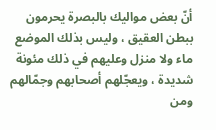أنّ بعض مواليك بالبصرة يحرمون ببطن العقيق ، وليس بذلك الموضع ماء ولا منزل وعليهم في ذلك مئونة شديدة ، ويعجّلهم أصحابهم وجمّالهم ومن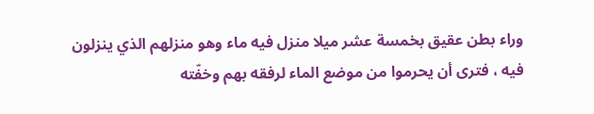وراء بطن عقيق بخمسة عشر ميلا منزل فيه ماء وهو منزلهم الذي ينزلون فيه ، فترى أن يحرموا من موضع الماء لرفقه بهم وخفّته